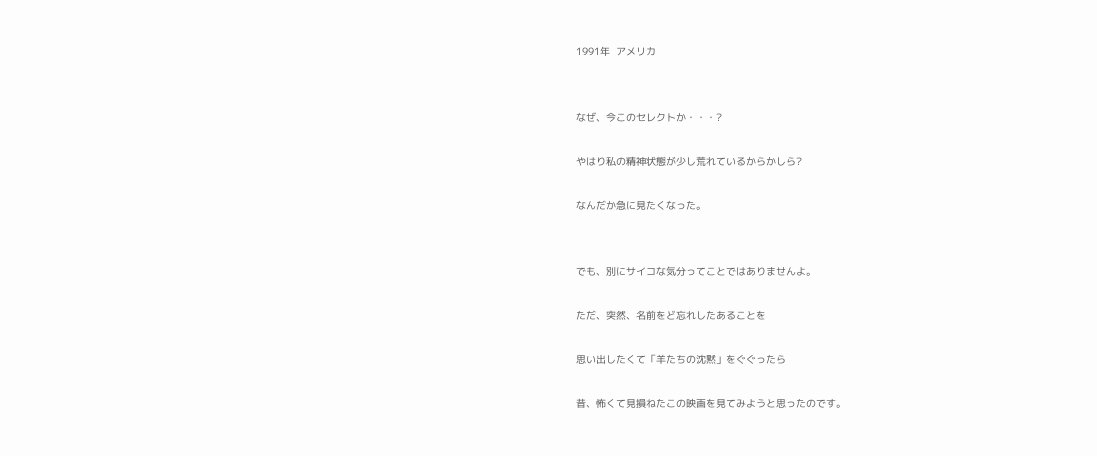1991年  アメリカ


なぜ、今このセレクトか・・・?

やはり私の精神状態が少し荒れているからかしら?

なんだか急に見たくなった。


でも、別にサイコな気分ってことではありませんよ。

ただ、突然、名前をど忘れしたあることを

思い出したくて「羊たちの沈黙」をぐぐったら

昔、怖くて見損ねたこの映画を見てみようと思ったのです。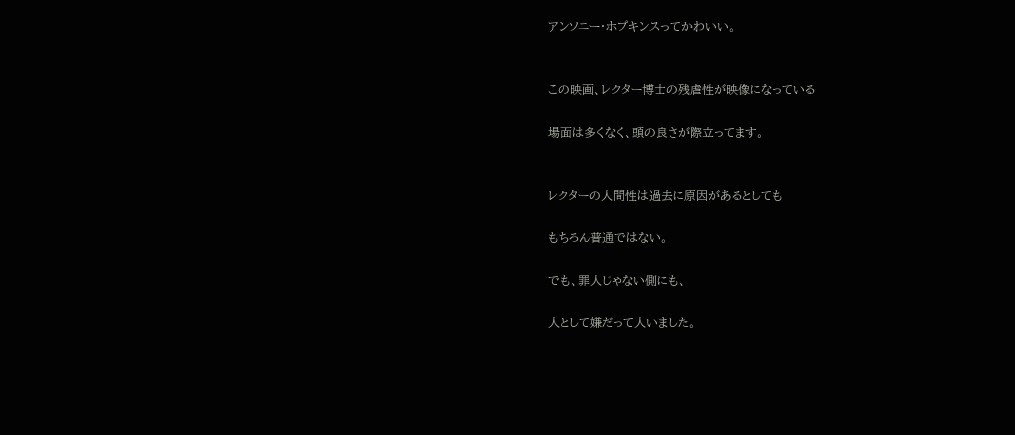アンソニー・ホプキンスってかわいい。


この映画、レクター博士の残虐性が映像になっている

場面は多くなく、頭の良さが際立ってます。


レクターの人間性は過去に原因があるとしても

もちろん普通ではない。

でも、罪人じゃない側にも、

人として嫌だって人いました。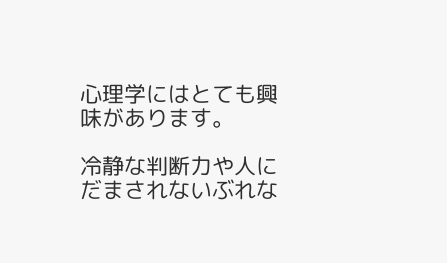心理学にはとても興味があります。

冷静な判断力や人にだまされないぶれな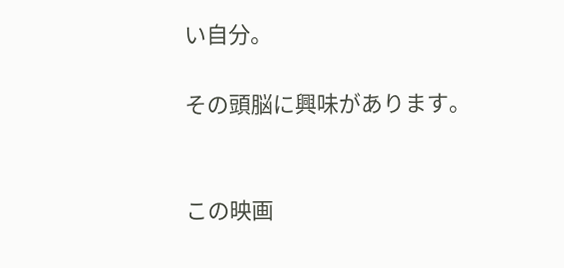い自分。

その頭脳に興味があります。


この映画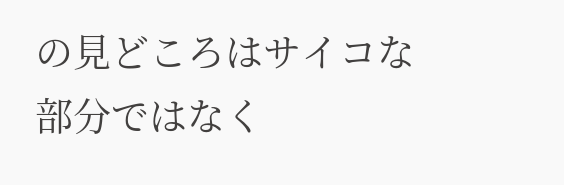の見どころはサイコな部分ではなく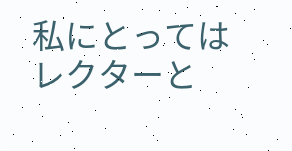私にとってはレクターと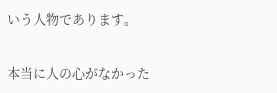いう人物であります。


本当に人の心がなかった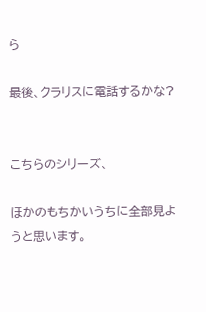ら

最後、クラリスに電話するかな?


こちらのシリーズ、

ほかのもちかいうちに全部見ようと思います。